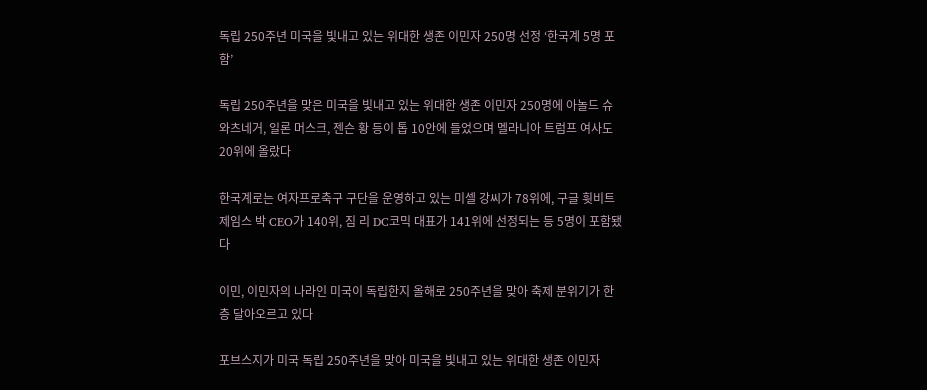독립 250주년 미국을 빛내고 있는 위대한 생존 이민자 250명 선정 ‘한국계 5명 포함’

독립 250주년을 맞은 미국을 빛내고 있는 위대한 생존 이민자 250명에 아놀드 슈와츠네거, 일론 머스크, 젠슨 황 등이 톱 10안에 들었으며 멜라니아 트럼프 여사도 20위에 올랐다

한국계로는 여자프로축구 구단을 운영하고 있는 미셀 강씨가 78위에, 구글 휫비트 제임스 박 CEO가 140위, 짐 리 DC코믹 대표가 141위에 선정되는 등 5명이 포함됐다

이민, 이민자의 나라인 미국이 독립한지 올해로 250주년을 맞아 축제 분위기가 한층 달아오르고 있다

포브스지가 미국 독립 250주년을 맞아 미국을 빛내고 있는 위대한 생존 이민자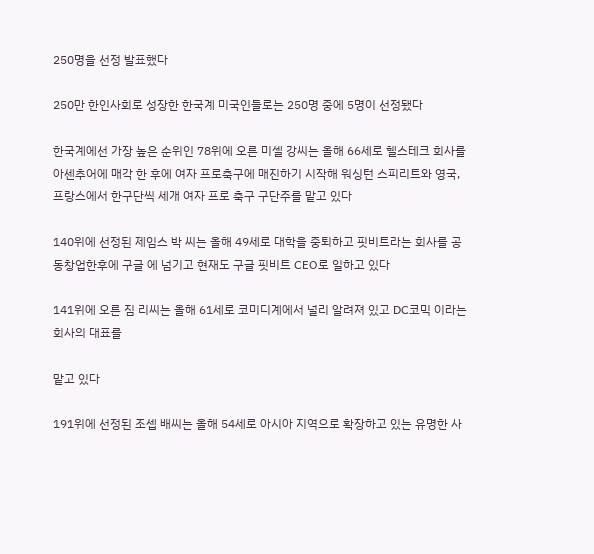250명을 선정 발표했다

250만 한인사회로 성장한 한국계 미국인들로는 250명 중에 5명이 선정됐다

한국계에선 가장 높은 순위인 78위에 오른 미셀 강씨는 올해 66세로 헬스테크 회사를 아센추어에 매각 한 후에 여자 프로축구에 매진하기 시작해 워싱턴 스피리트와 영국, 프랑스에서 한구단씩 세개 여자 프로 축구 구단주를 맡고 있다

140위에 선정된 제임스 박 씨는 올해 49세로 대학을 중퇴하고 핏비트라는 회사를 공동창업한후에 구글 에 넘기고 현재도 구글 핏비트 CEO로 일하고 있다

141위에 오른 짐 리씨는 올해 61세로 코미디계에서 널리 알려져 있고 DC코믹 이라는 회사의 대표를

맡고 있다

191위에 선정된 조셉 배씨는 올해 54세로 아시아 지역으로 확장하고 있는 유명한 사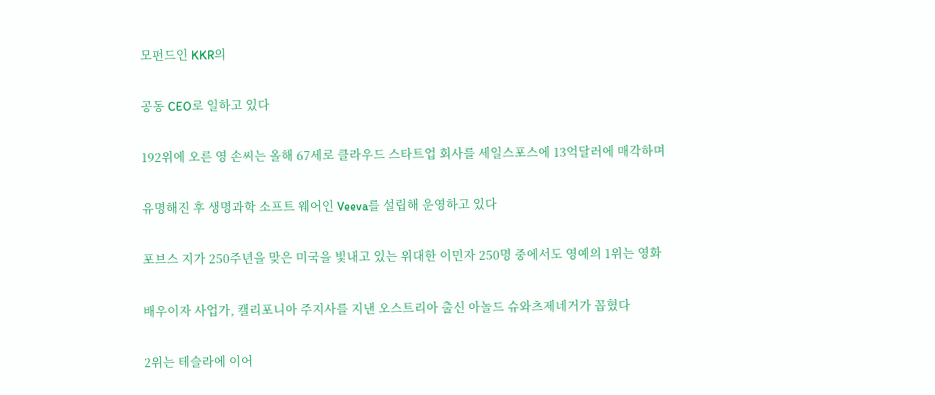모펀드인 KKR의

공동 CEO로 일하고 있다

192위에 오른 영 손씨는 올해 67세로 클라우드 스타트업 회사를 세일스포스에 13억달러에 매각하며

유명해진 후 생명과학 소프트 웨어인 Veeva를 설립해 운영하고 있다

포브스 지가 250주년을 맞은 미국을 빛내고 있는 위대한 이민자 250명 중에서도 영예의 1위는 영화

배우이자 사업가, 캘리포니아 주지사를 지낸 오스트리아 출신 아놀드 슈와츠제네거가 꼽혔다

2위는 테슬라에 이어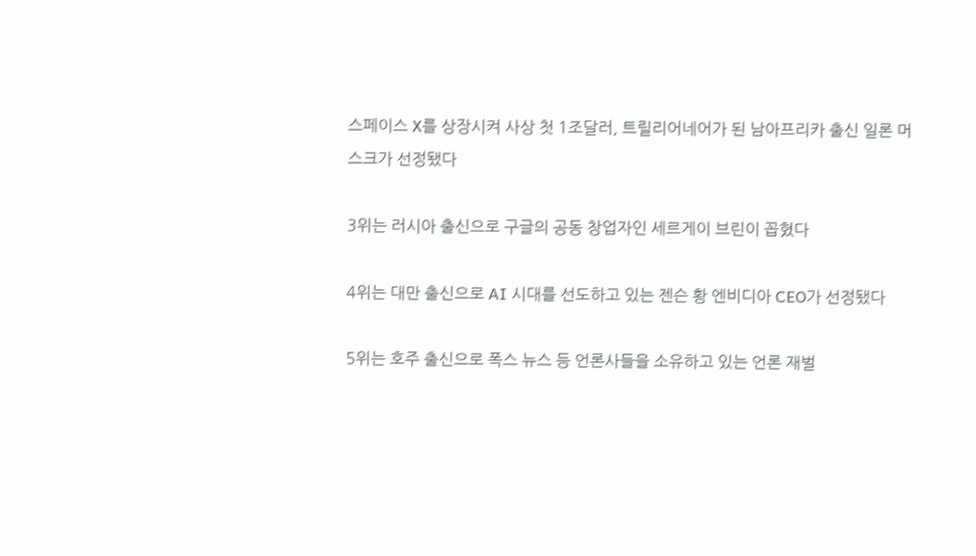스페이스 X를 상장시켜 사상 첫 1조달러, 트릴리어네어가 된 남아프리카 출신 일론 머스크가 선정됐다

3위는 러시아 출신으로 구글의 공동 창업자인 세르게이 브린이 꼽혔다

4위는 대만 출신으로 AI 시대를 선도하고 있는 젠슨 황 엔비디아 CEO가 선정됐다

5위는 호주 출신으로 폭스 뉴스 등 언론사들을 소유하고 있는 언론 재벌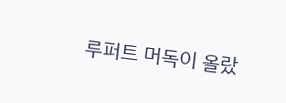루퍼트 머독이 올랐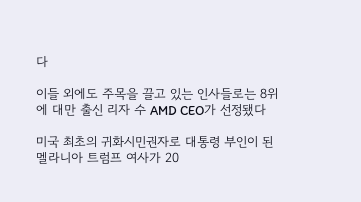다

이들 외에도 주목을 끌고 있는 인사들로는 8위에 대만 출신 리자 수 AMD CEO가 선정됐다

미국 최초의 귀화시민권자로 대통령 부인이 된 멜라니아 트럼프 여사가 20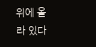위에 올라 있다